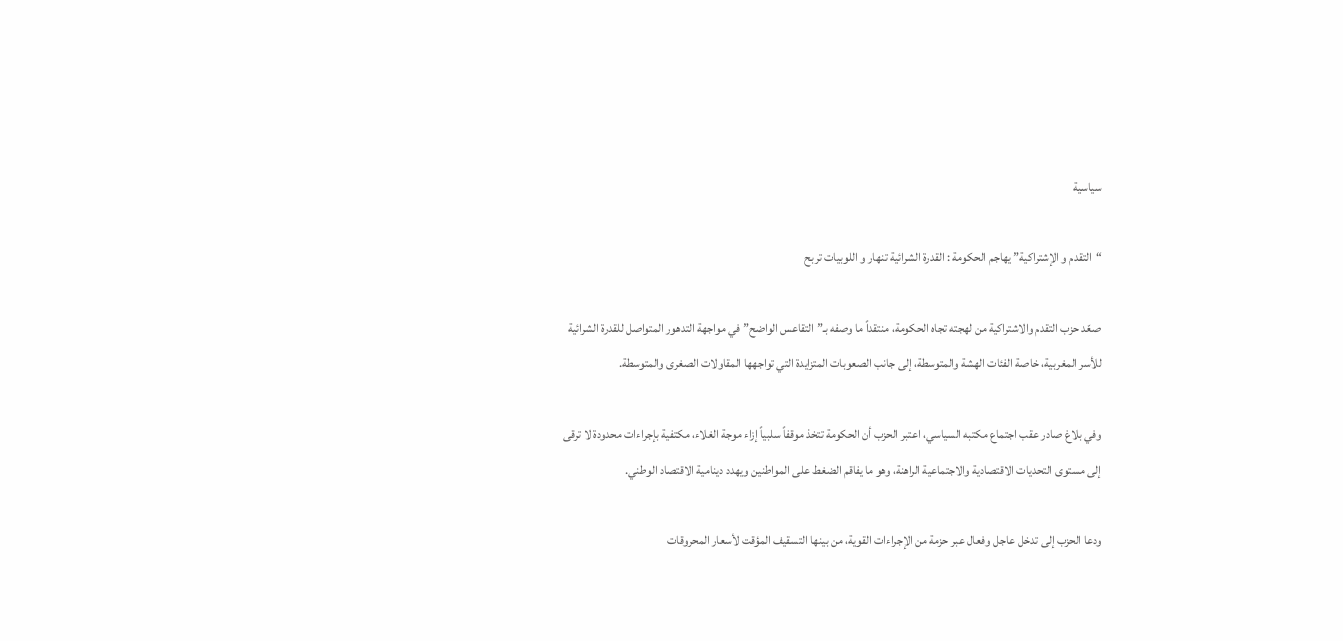سياسية

“التقدم و الإشتراكية” يهاجم الحكومة : القدرة الشرائية تنهار و اللوبيات تربح

صعّد حزب التقدم والاشتراكية من لهجته تجاه الحكومة، منتقداً ما وصفه بـ”التقاعس الواضح” في مواجهة التدهور المتواصل للقدرة الشرائية للأسر المغربية، خاصة الفئات الهشة والمتوسطة، إلى جانب الصعوبات المتزايدة التي تواجهها المقاولات الصغرى والمتوسطة.

وفي بلاغ صادر عقب اجتماع مكتبه السياسي، اعتبر الحزب أن الحكومة تتخذ موقفاً سلبياً إزاء موجة الغلاء، مكتفية بإجراءات محدودة لا ترقى إلى مستوى التحديات الاقتصادية والاجتماعية الراهنة، وهو ما يفاقم الضغط على المواطنين ويهدد دينامية الاقتصاد الوطني.

ودعا الحزب إلى تدخل عاجل وفعال عبر حزمة من الإجراءات القوية، من بينها التسقيف المؤقت لأسعار المحروقات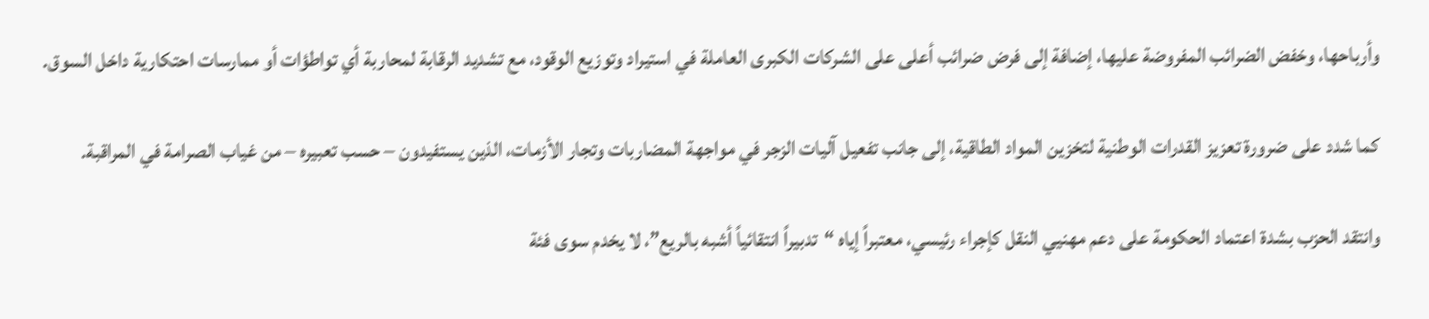وأرباحها، وخفض الضرائب المفروضة عليها، إضافة إلى فرض ضرائب أعلى على الشركات الكبرى العاملة في استيراد وتوزيع الوقود، مع تشديد الرقابة لمحاربة أي تواطؤات أو ممارسات احتكارية داخل السوق.

كما شدد على ضرورة تعزيز القدرات الوطنية لتخزين المواد الطاقية، إلى جانب تفعيل آليات الزجر في مواجهة المضاربات وتجار الأزمات، الذين يستفيدون – حسب تعبيره – من غياب الصرامة في المراقبة.

وانتقد الحزب بشدة اعتماد الحكومة على دعم مهنيي النقل كإجراء رئيسي، معتبراً إياه “تدبيراً انتقائياً أشبه بالريع”، لا يخدم سوى فئة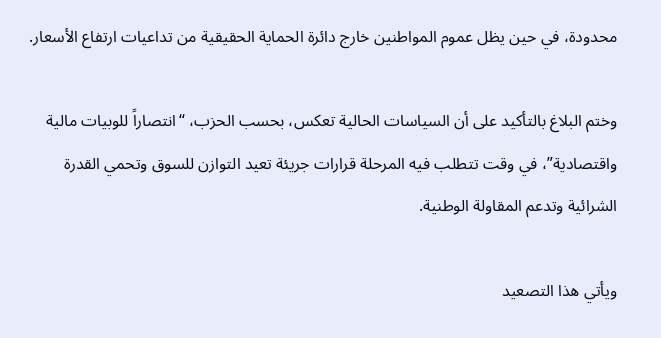محدودة، في حين يظل عموم المواطنين خارج دائرة الحماية الحقيقية من تداعيات ارتفاع الأسعار.

وختم البلاغ بالتأكيد على أن السياسات الحالية تعكس، بحسب الحزب، “انتصاراً للوبيات مالية واقتصادية”، في وقت تتطلب فيه المرحلة قرارات جريئة تعيد التوازن للسوق وتحمي القدرة الشرائية وتدعم المقاولة الوطنية.

ويأتي هذا التصعيد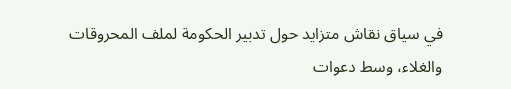في سياق نقاش متزايد حول تدبير الحكومة لملف المحروقات والغلاء، وسط دعوات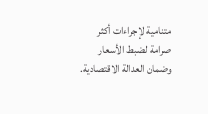متنامية لإجراءات أكثر صرامة لضبط الأسعار وضمان العدالة الاقتصادية.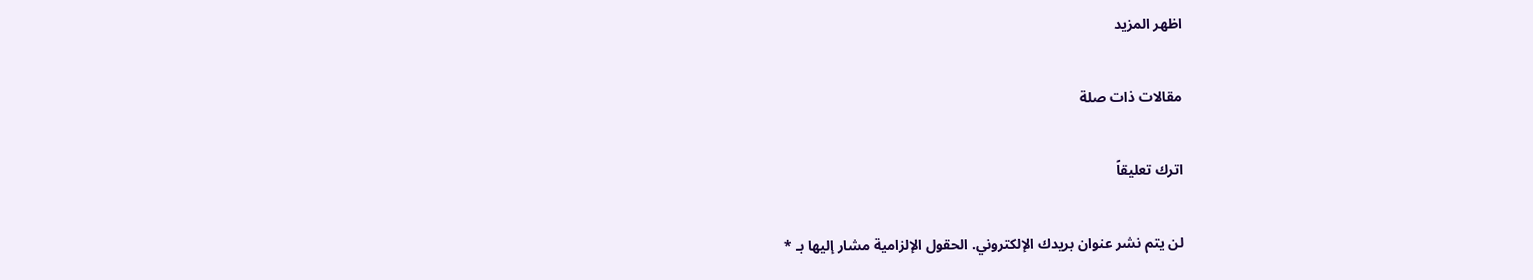اظهر المزيد

مقالات ذات صلة

اترك تعليقاً

لن يتم نشر عنوان بريدك الإلكتروني. الحقول الإلزامية مشار إليها بـ *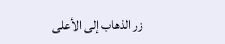زر الذهاب إلى الأعلى